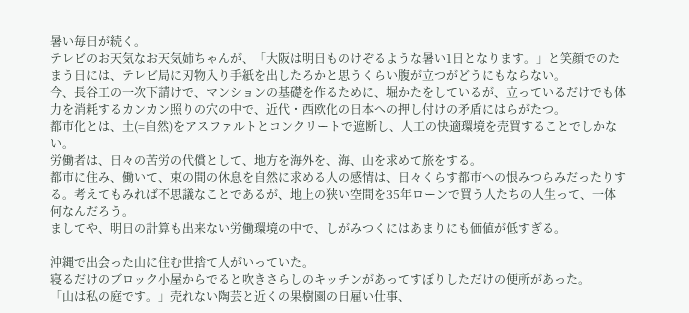暑い毎日が続く。
テレビのお天気なお天気姉ちゃんが、「大阪は明日ものけぞるような暑い1日となります。」と笑顔でのたまう日には、テレビ局に刃物入り手紙を出したろかと思うくらい腹が立つがどうにもならない。
今、長谷工の一次下請けで、マンションの基礎を作るために、堀かたをしているが、立っているだけでも体力を消耗するカンカン照りの穴の中で、近代・西欧化の日本への押し付けの矛盾にはらがたつ。
都市化とは、土(=自然)をアスファルトとコンクリートで遮断し、人工の快適環境を売買することでしかない。
労働者は、日々の苦労の代償として、地方を海外を、海、山を求めて旅をする。
都市に住み、働いて、束の間の休息を自然に求める人の感情は、日々くらす都市への恨みつらみだったりする。考えてもみれば不思議なことであるが、地上の狭い空間を35年ローンで買う人たちの人生って、一体何なんだろう。
ましてや、明日の計算も出来ない労働環境の中で、しがみつくにはあまりにも価値が低すぎる。

沖縄で出会った山に住む世捨て人がいっていた。
寝るだけのブロック小屋からでると吹きさらしのキッチンがあってすぼりしただけの便所があった。
「山は私の庭です。」売れない陶芸と近くの果樹園の日雇い仕事、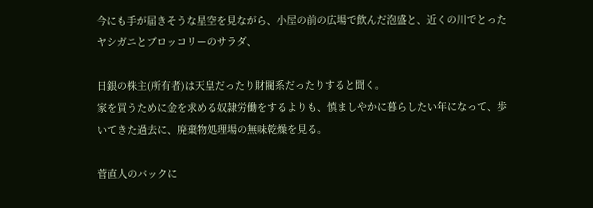今にも手が届きそうな星空を見ながら、小屋の前の広場で飲んだ泡盛と、近くの川でとったヤシガニとブロッコリーのサラダ、

日銀の株主(所有者)は天皇だったり財閥系だったりすると聞く。
家を買うために金を求める奴隷労働をするよりも、慎ましやかに暮らしたい年になって、歩いてきた過去に、廃棄物処理場の無味乾燥を見る。

菅直人のバックに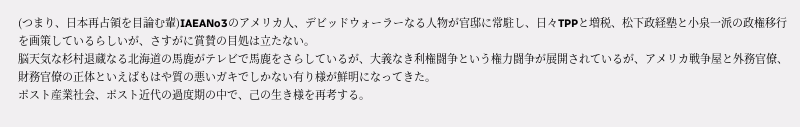(つまり、日本再占領を目論む輩)IAEANo3のアメリカ人、デビッドウォーラーなる人物が官邸に常駐し、日々TPPと増税、松下政経塾と小泉一派の政権移行を画策しているらしいが、さすがに賞賛の目処は立たない。
脳天気な杉村退蔵なる北海道の馬鹿がテレビで馬鹿をさらしているが、大義なき利権闘争という権力闘争が展開されているが、アメリカ戦争屋と外務官僚、財務官僚の正体といえばもはや質の悪いガキでしかない有り様が鮮明になってきた。
ポスト産業社会、ポスト近代の過度期の中で、己の生き様を再考する。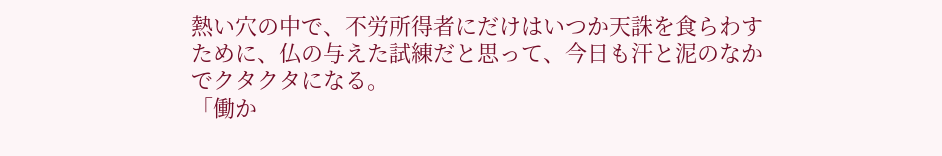熱い穴の中で、不労所得者にだけはいつか天誅を食らわすために、仏の与えた試練だと思って、今日も汗と泥のなかでクタクタになる。
「働か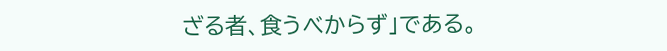ざる者、食うべからず」である。